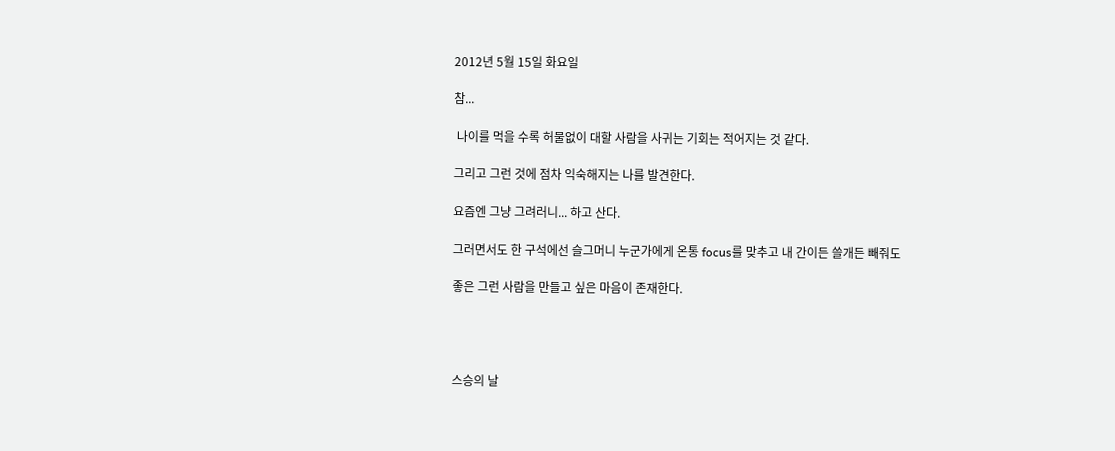2012년 5월 15일 화요일

참...

 나이를 먹을 수록 허물없이 대할 사람을 사귀는 기회는 적어지는 것 같다.

그리고 그런 것에 점차 익숙해지는 나를 발견한다.

요즘엔 그냥 그려러니... 하고 산다.

그러면서도 한 구석에선 슬그머니 누군가에게 온통 focus를 맞추고 내 간이든 쓸개든 빼줘도

좋은 그런 사람을 만들고 싶은 마음이 존재한다.




스승의 날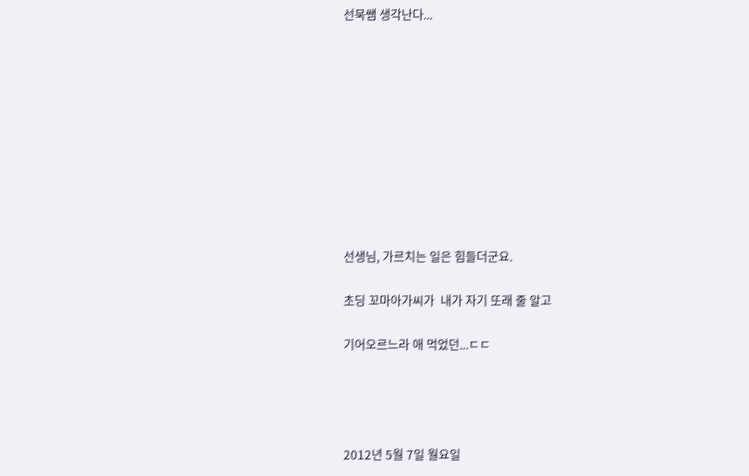선묵쌤 생각난다...










선생님, 가르치는 일은 힘들더군요.

초딩 꼬마아가씨가  내가 자기 또래 줄 알고

기어오르느라 애 먹었던...ㄷㄷ




2012년 5월 7일 월요일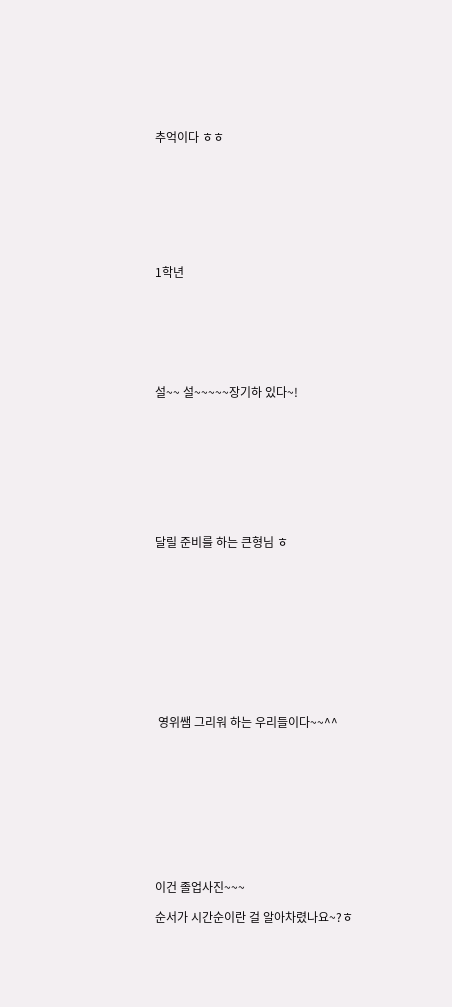추억이다 ㅎㅎ








1학년







설~~ 설~~~~~장기하 있다~!









달릴 준비를 하는 큰형님 ㅎ











 영위쌤 그리워 하는 우리들이다~~^^










이건 졸업사진~~~

순서가 시간순이란 걸 알아차렸나요~?ㅎ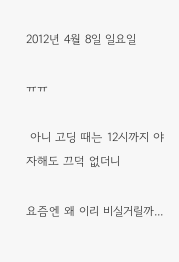2012년 4월 8일 일요일

ㅠㅠ

 아니 고딩 때는 12시까지 야자해도 끄덕 없더니

요즘엔 왜 이리 비실거릴까...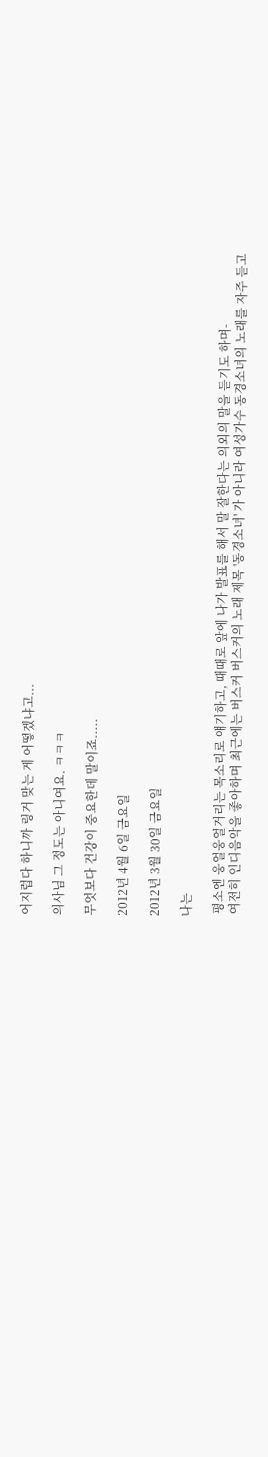어지럽다 하니까 링거 맞는 게 어떻겠냐고...

의사님 그 정도는 아니여요. ㅋㅋㅋ

무엇보다 건강이 중요한데 말이죠.....

2012년 4월 6일 금요일

2012년 3월 30일 금요일

나는

 평소엔 웅얼웅얼거리는 목소리로 얘기하고, 때때로 앞에 나가 발표를 해서 말 잘한다는 의외의 말을 듣기도 하며-
 여전히 인디음악을 좋아하며 최근에는 버스커 버스커의 노래 제목 '동경소녀' 가 아니라 여성가수 동경소녀의 노래를 자주 듣고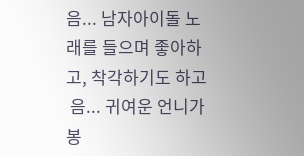음... 남자아이돌 노래를 들으며 좋아하고, 착각하기도 하고
 음... 귀여운 언니가 봉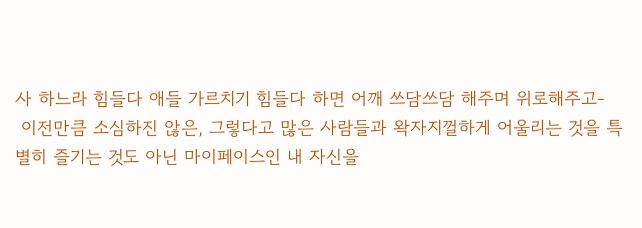사 하느라 힘들다 애들 가르치기 힘들다 하면 어깨 쓰담쓰담 해주며 위로해주고-
 이전만큼 소심하진 않은, 그렇다고 많은 사람들과 왁자지껄하게 어울리는 것을 특별히 즐기는 것도 아닌 마이페이스인 내 자신을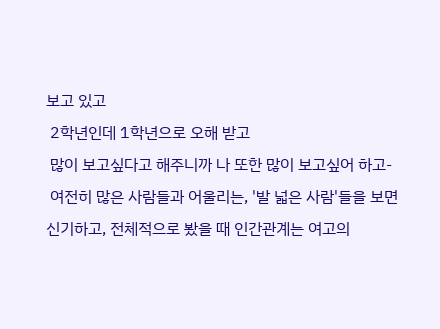보고 있고
 2학년인데 1학년으로 오해 받고
 많이 보고싶다고 해주니까 나 또한 많이 보고싶어 하고-
 여전히 많은 사람들과 어울리는, '발 넓은 사람'들을 보면 신기하고, 전체적으로 봤을 때 인간관계는 여고의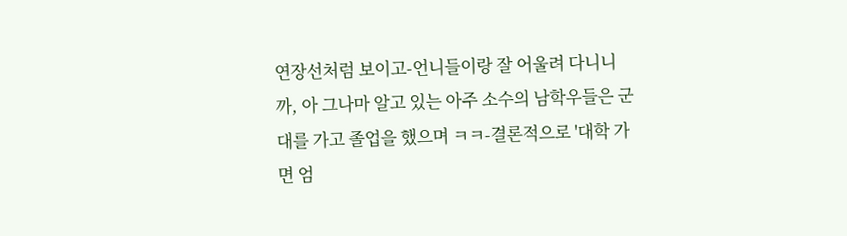연장선처럼 보이고-언니들이랑 잘 어울려 다니니까, 아 그나마 알고 있는 아주 소수의 남학우들은 군대를 가고 졸업을 했으며 ㅋㅋ-결론적으로 '대학 가면 엄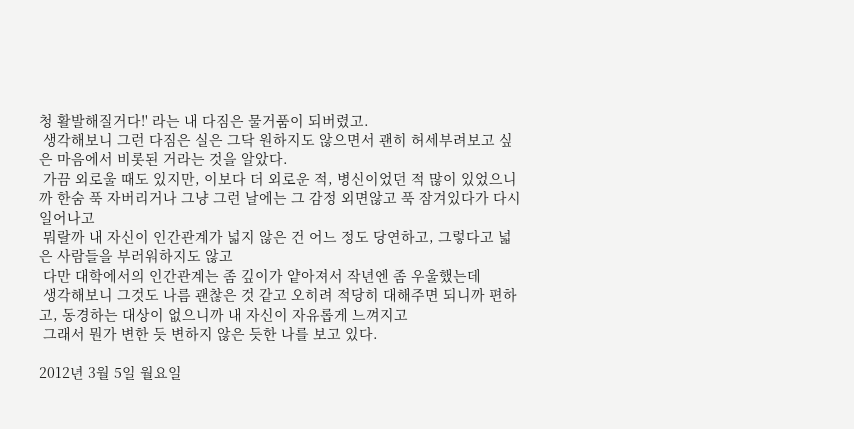청 활발해질거다!' 라는 내 다짐은 물거품이 되버렸고.
 생각해보니 그런 다짐은 실은 그닥 원하지도 않으면서 괜히 허세부려보고 싶은 마음에서 비롯된 거라는 것을 알았다.
 가끔 외로울 때도 있지만, 이보다 더 외로운 적, 병신이었던 적 많이 있었으니까 한숨 푹 자버리거나 그냥 그런 날에는 그 감정 외면않고 푹 잠겨있다가 다시 일어나고
 뭐랄까 내 자신이 인간관계가 넓지 않은 건 어느 정도 당연하고, 그렇다고 넓은 사람들을 부러워하지도 않고
 다만 대학에서의 인간관계는 좀 깊이가 얕아져서 작년엔 좀 우울했는데
 생각해보니 그것도 나름 괜찮은 것 같고 오히려 적당히 대해주면 되니까 편하고, 동경하는 대상이 없으니까 내 자신이 자유롭게 느껴지고
 그래서 뭔가 변한 듯 변하지 않은 듯한 나를 보고 있다.

2012년 3월 5일 월요일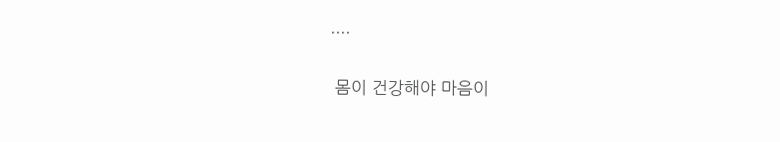....

 몸이 건강해야 마음이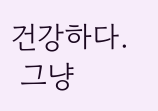건강하다.
 그냥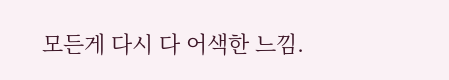모든게 다시 다 어색한 느낌.